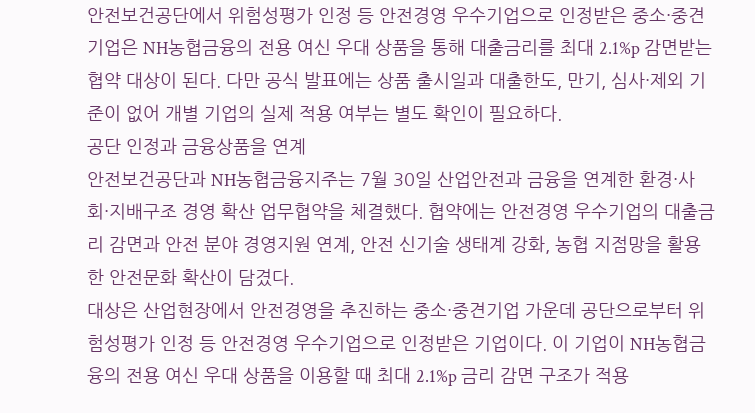안전보건공단에서 위험성평가 인정 등 안전경영 우수기업으로 인정받은 중소·중견기업은 NH농협금융의 전용 여신 우대 상품을 통해 대출금리를 최대 2.1%p 감면받는 협약 대상이 된다. 다만 공식 발표에는 상품 출시일과 대출한도, 만기, 심사·제외 기준이 없어 개별 기업의 실제 적용 여부는 별도 확인이 필요하다.
공단 인정과 금융상품을 연계
안전보건공단과 NH농협금융지주는 7월 30일 산업안전과 금융을 연계한 환경·사회·지배구조 경영 확산 업무협약을 체결했다. 협약에는 안전경영 우수기업의 대출금리 감면과 안전 분야 경영지원 연계, 안전 신기술 생태계 강화, 농협 지점망을 활용한 안전문화 확산이 담겼다.
대상은 산업현장에서 안전경영을 추진하는 중소·중견기업 가운데 공단으로부터 위험성평가 인정 등 안전경영 우수기업으로 인정받은 기업이다. 이 기업이 NH농협금융의 전용 여신 우대 상품을 이용할 때 최대 2.1%p 금리 감면 구조가 적용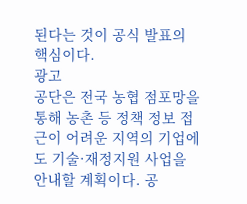된다는 것이 공식 발표의 핵심이다.
광고
공단은 전국 농협 점포망을 통해 농촌 등 정책 정보 접근이 어려운 지역의 기업에도 기술·재정지원 사업을 안내할 계획이다. 공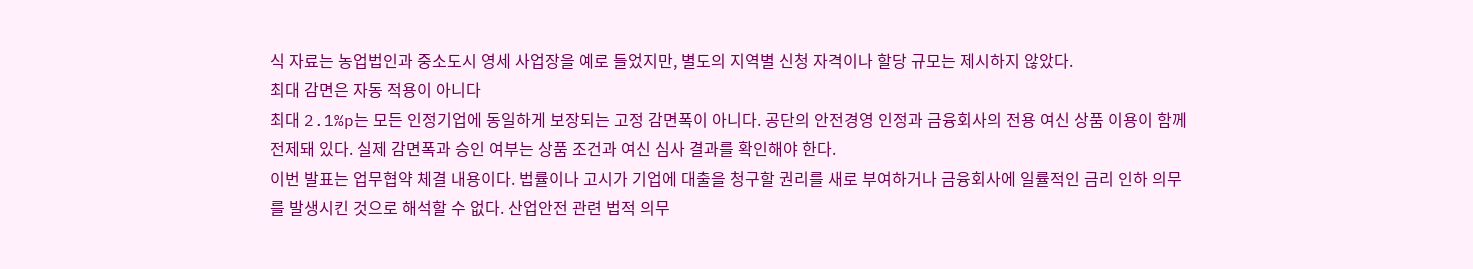식 자료는 농업법인과 중소도시 영세 사업장을 예로 들었지만, 별도의 지역별 신청 자격이나 할당 규모는 제시하지 않았다.
최대 감면은 자동 적용이 아니다
최대 2.1%p는 모든 인정기업에 동일하게 보장되는 고정 감면폭이 아니다. 공단의 안전경영 인정과 금융회사의 전용 여신 상품 이용이 함께 전제돼 있다. 실제 감면폭과 승인 여부는 상품 조건과 여신 심사 결과를 확인해야 한다.
이번 발표는 업무협약 체결 내용이다. 법률이나 고시가 기업에 대출을 청구할 권리를 새로 부여하거나 금융회사에 일률적인 금리 인하 의무를 발생시킨 것으로 해석할 수 없다. 산업안전 관련 법적 의무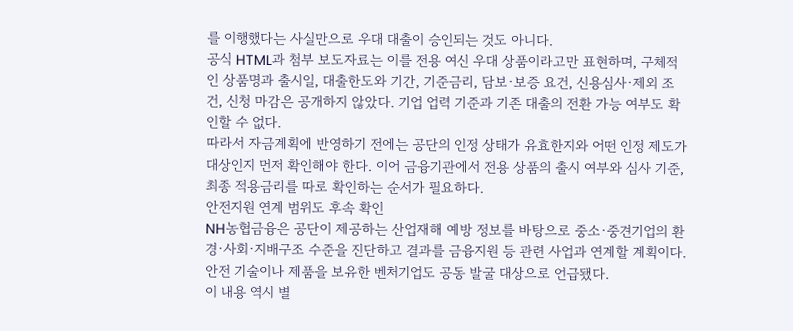를 이행했다는 사실만으로 우대 대출이 승인되는 것도 아니다.
공식 HTML과 첨부 보도자료는 이를 전용 여신 우대 상품이라고만 표현하며, 구체적인 상품명과 출시일, 대출한도와 기간, 기준금리, 담보·보증 요건, 신용심사·제외 조건, 신청 마감은 공개하지 않았다. 기업 업력 기준과 기존 대출의 전환 가능 여부도 확인할 수 없다.
따라서 자금계획에 반영하기 전에는 공단의 인정 상태가 유효한지와 어떤 인정 제도가 대상인지 먼저 확인해야 한다. 이어 금융기관에서 전용 상품의 출시 여부와 심사 기준, 최종 적용금리를 따로 확인하는 순서가 필요하다.
안전지원 연계 범위도 후속 확인
NH농협금융은 공단이 제공하는 산업재해 예방 정보를 바탕으로 중소·중견기업의 환경·사회·지배구조 수준을 진단하고 결과를 금융지원 등 관련 사업과 연계할 계획이다. 안전 기술이나 제품을 보유한 벤처기업도 공동 발굴 대상으로 언급됐다.
이 내용 역시 별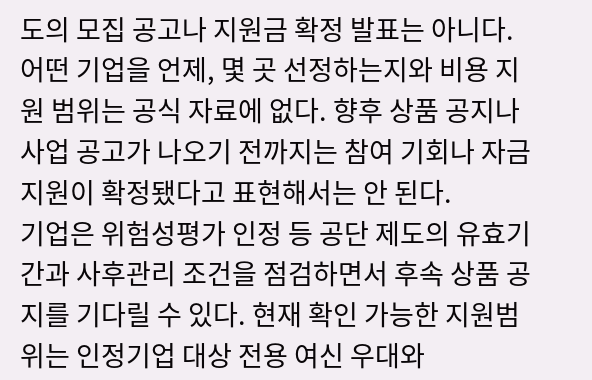도의 모집 공고나 지원금 확정 발표는 아니다. 어떤 기업을 언제, 몇 곳 선정하는지와 비용 지원 범위는 공식 자료에 없다. 향후 상품 공지나 사업 공고가 나오기 전까지는 참여 기회나 자금 지원이 확정됐다고 표현해서는 안 된다.
기업은 위험성평가 인정 등 공단 제도의 유효기간과 사후관리 조건을 점검하면서 후속 상품 공지를 기다릴 수 있다. 현재 확인 가능한 지원범위는 인정기업 대상 전용 여신 우대와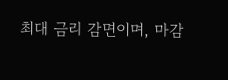최대 금리 감면이며, 마감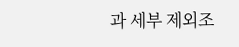과 세부 제외조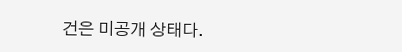건은 미공개 상태다.